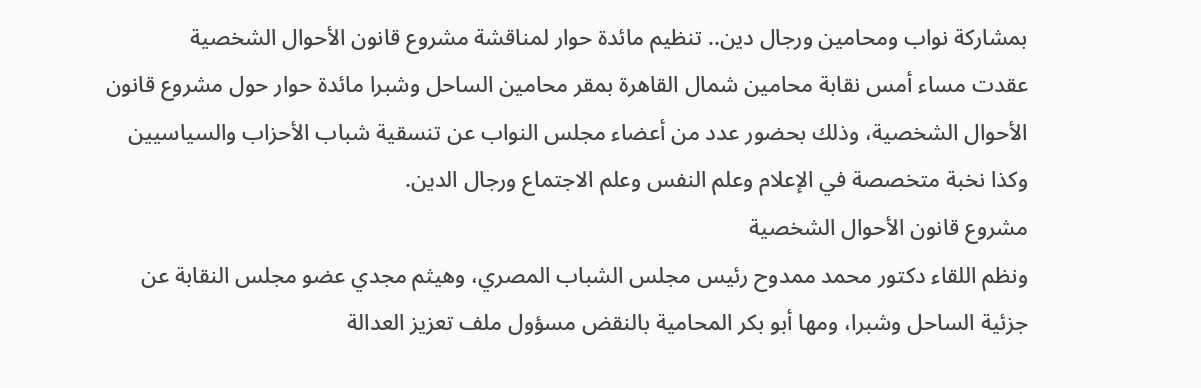بمشاركة نواب ومحامين ورجال دين.. تنظيم مائدة حوار لمناقشة مشروع قانون الأحوال الشخصية
عقدت مساء أمس نقابة محامين شمال القاهرة بمقر محامين الساحل وشبرا مائدة حوار حول مشروع قانون الأحوال الشخصية، وذلك بحضور عدد من أعضاء مجلس النواب عن تنسقية شباب الأحزاب والسياسيين وكذا نخبة متخصصة في الإعلام وعلم النفس وعلم الاجتماع ورجال الدين.
مشروع قانون الأحوال الشخصية
ونظم اللقاء دكتور محمد ممدوح رئيس مجلس الشباب المصري، وهيثم مجدي عضو مجلس النقابة عن جزئية الساحل وشبرا، ومها أبو بكر المحامية بالنقض مسؤول ملف تعزيز العدالة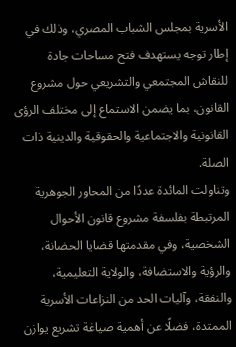الأسرية بمجلس الشباب المصري، وذلك في إطار توجه يستهدف فتح مساحات جادة للنقاش المجتمعي والتشريعي حول مشروع القانون، بما يضمن الاستماع إلى مختلف الرؤى القانونية والاجتماعية والحقوقية والدينية ذات الصلة.
وتناولت المائدة عددًا من المحاور الجوهرية المرتبطة بفلسفة مشروع قانون الأحوال الشخصية، وفي مقدمتها قضايا الحضانة، والرؤية والاستضافة، والولاية التعليمية، والنفقة، وآليات الحد من النزاعات الأسرية الممتدة، فضلًا عن أهمية صياغة تشريع يوازن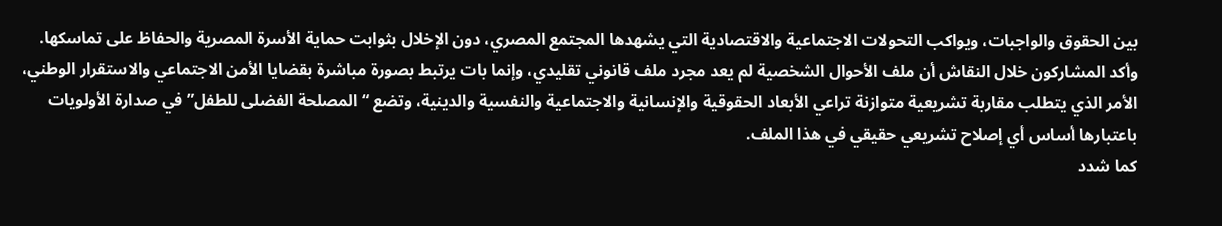بين الحقوق والواجبات، ويواكب التحولات الاجتماعية والاقتصادية التي يشهدها المجتمع المصري، دون الإخلال بثوابت حماية الأسرة المصرية والحفاظ على تماسكها.
وأكد المشاركون خلال النقاش أن ملف الأحوال الشخصية لم يعد مجرد ملف قانوني تقليدي، وإنما بات يرتبط بصورة مباشرة بقضايا الأمن الاجتماعي والاستقرار الوطني، الأمر الذي يتطلب مقاربة تشريعية متوازنة تراعي الأبعاد الحقوقية والإنسانية والاجتماعية والنفسية والدينية، وتضع “المصلحة الفضلى للطفل” في صدارة الأولويات باعتبارها أساس أي إصلاح تشريعي حقيقي في هذا الملف.
كما شدد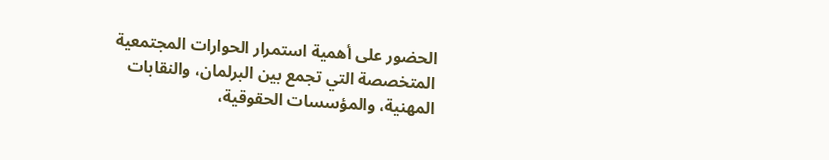الحضور على أهمية استمرار الحوارات المجتمعية المتخصصة التي تجمع بين البرلمان، والنقابات المهنية، والمؤسسات الحقوقية،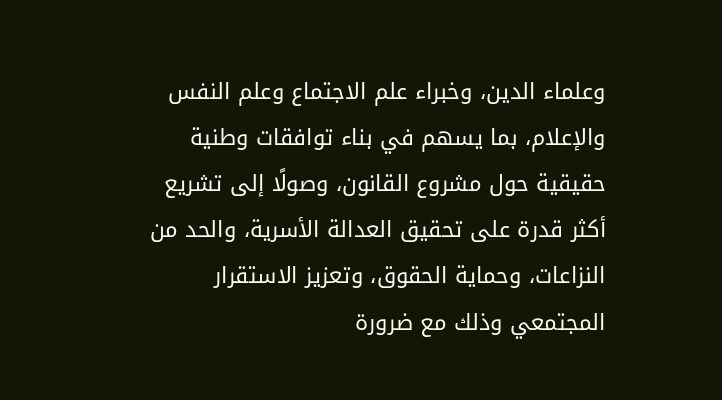وعلماء الدين، وخبراء علم الاجتماع وعلم النفس والإعلام، بما يسهم في بناء توافقات وطنية حقيقية حول مشروع القانون، وصولًا إلى تشريع أكثر قدرة على تحقيق العدالة الأسرية، والحد من النزاعات، وحماية الحقوق، وتعزيز الاستقرار المجتمعي وذلك مع ضرورة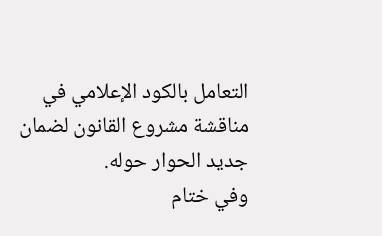التعامل بالكود الإعلامي في مناقشة مشروع القانون لضمان جديد الحوار حوله.
وفي ختام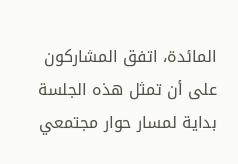المائدة، اتفق المشاركون على أن تمثل هذه الجلسة بداية لمسار حوار مجتمعي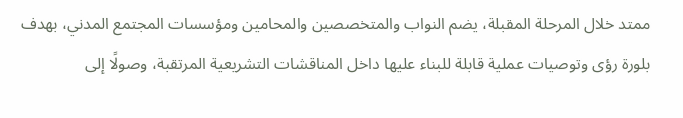ممتد خلال المرحلة المقبلة، يضم النواب والمتخصصين والمحامين ومؤسسات المجتمع المدني، بهدف بلورة رؤى وتوصيات عملية قابلة للبناء عليها داخل المناقشات التشريعية المرتقبة، وصولًا إلى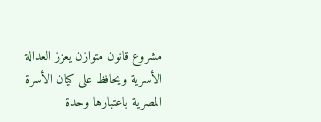مشروع قانون متوازن يعزز العدالة الأسرية ويحافظ على كيان الأسرة المصرية باعتبارها وحدة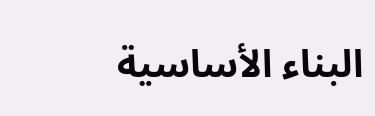البناء الأساسية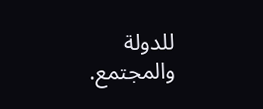للدولة والمجتمع.